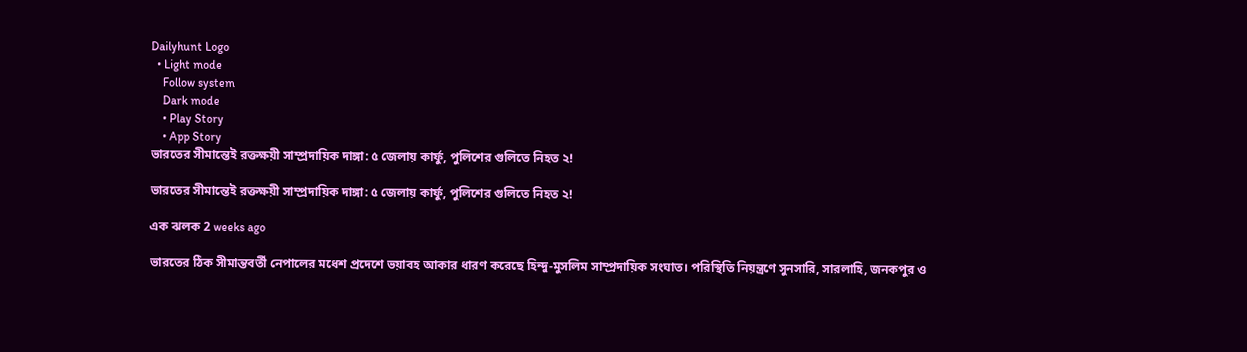Dailyhunt Logo
  • Light mode
    Follow system
    Dark mode
    • Play Story
    • App Story
ভারতের সীমান্তেই রক্তক্ষয়ী সাম্প্রদায়িক দাঙ্গা: ৫ জেলায় কার্ফু, পুলিশের গুলিতে নিহত ২!

ভারতের সীমান্তেই রক্তক্ষয়ী সাম্প্রদায়িক দাঙ্গা: ৫ জেলায় কার্ফু, পুলিশের গুলিতে নিহত ২!

এক ঝলক 2 weeks ago

ভারতের ঠিক সীমান্তবর্তী নেপালের মধেশ প্রদেশে ভয়াবহ আকার ধারণ করেছে হিন্দু-মুসলিম সাম্প্রদায়িক সংঘাত। পরিস্থিতি নিয়ন্ত্রণে সুনসারি, সারলাহি, জনকপুর ও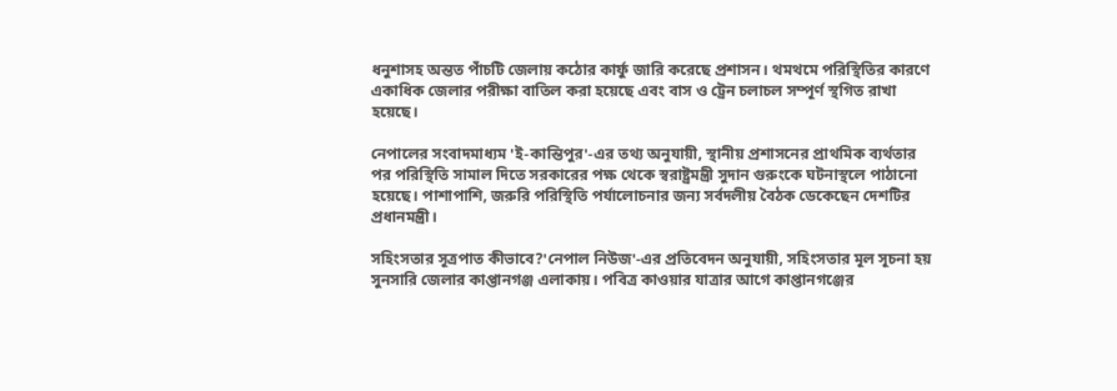ধনুশাসহ অন্তত পাঁচটি জেলায় কঠোর কার্ফু জারি করেছে প্রশাসন। থমথমে পরিস্থিতির কারণে একাধিক জেলার পরীক্ষা বাতিল করা হয়েছে এবং বাস ও ট্রেন চলাচল সম্পূর্ণ স্থগিত রাখা হয়েছে।

নেপালের সংবাদমাধ্যম 'ই-কান্তিপুর'-এর তথ্য অনুযায়ী, স্থানীয় প্রশাসনের প্রাথমিক ব্যর্থতার পর পরিস্থিতি সামাল দিতে সরকারের পক্ষ থেকে স্বরাষ্ট্রমন্ত্রী সুদান গুরুংকে ঘটনাস্থলে পাঠানো হয়েছে। পাশাপাশি, জরুরি পরিস্থিতি পর্যালোচনার জন্য সর্বদলীয় বৈঠক ডেকেছেন দেশটির প্রধানমন্ত্রী।

সহিংসতার সূত্রপাত কীভাবে?'নেপাল নিউজ'-এর প্রতিবেদন অনুযায়ী, সহিংসতার মূল সূচনা হয় সুনসারি জেলার কাপ্তানগঞ্জ এলাকায়। পবিত্র কাওয়ার যাত্রার আগে কাপ্তানগঞ্জের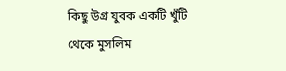কিছু উগ্র যুবক একটি খুঁটি থেকে মুসলিম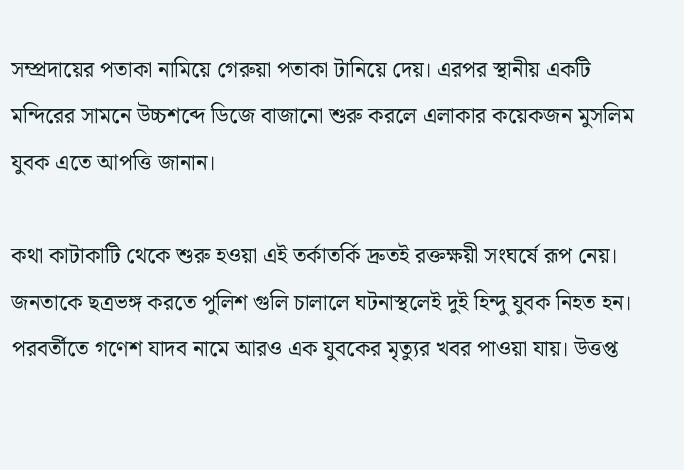সম্প্রদায়ের পতাকা নামিয়ে গেরুয়া পতাকা টানিয়ে দেয়। এরপর স্থানীয় একটি মন্দিরের সামনে উচ্চশব্দে ডিজে বাজানো শুরু করলে এলাকার কয়েকজন মুসলিম যুবক এতে আপত্তি জানান।

কথা কাটাকাটি থেকে শুরু হওয়া এই তর্কাতর্কি দ্রুতই রক্তক্ষয়ী সংঘর্ষে রূপ নেয়। জনতাকে ছত্রভঙ্গ করতে পুলিশ গুলি চালালে ঘটনাস্থলেই দুই হিন্দু যুবক নিহত হন। পরবর্তীতে গণেশ যাদব নামে আরও এক যুবকের মৃত্যুর খবর পাওয়া যায়। উত্তপ্ত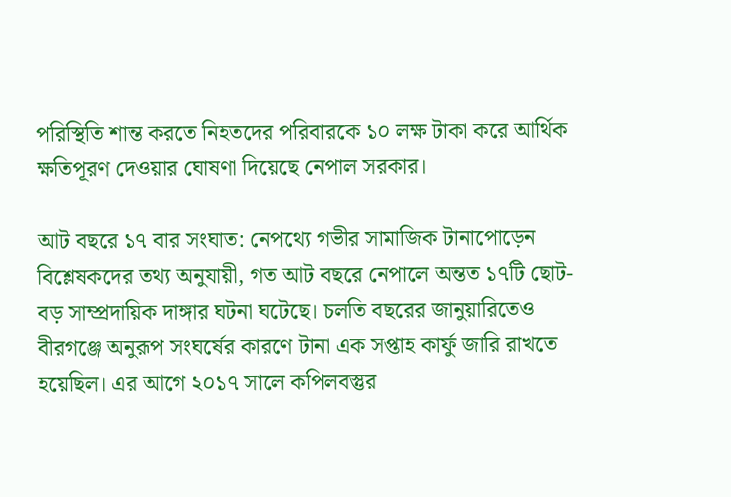পরিস্থিতি শান্ত করতে নিহতদের পরিবারকে ১০ লক্ষ টাকা করে আর্থিক ক্ষতিপূরণ দেওয়ার ঘোষণা দিয়েছে নেপাল সরকার।

আট বছরে ১৭ বার সংঘাত: নেপথ্যে গভীর সামাজিক টানাপোড়েন বিশ্লেষকদের তথ্য অনুযায়ী, গত আট বছরে নেপালে অন্তত ১৭টি ছোট-বড় সাম্প্রদায়িক দাঙ্গার ঘটনা ঘটেছে। চলতি বছরের জানুয়ারিতেও বীরগঞ্জে অনুরূপ সংঘর্ষের কারণে টানা এক সপ্তাহ কার্ফু জারি রাখতে হয়েছিল। এর আগে ২০১৭ সালে কপিলবস্তুর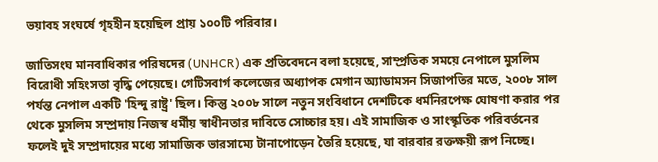ভয়াবহ সংঘর্ষে গৃহহীন হয়েছিল প্রায় ১০০টি পরিবার।

জাতিসংঘ মানবাধিকার পরিষদের (UNHCR) এক প্রতিবেদনে বলা হয়েছে, সাম্প্রতিক সময়ে নেপালে মুসলিম বিরোধী সহিংসতা বৃদ্ধি পেয়েছে। গেটিসবার্গ কলেজের অধ্যাপক মেগান অ্যাডামসন সিজাপতির মতে, ২০০৮ সাল পর্যন্ত নেপাল একটি 'হিন্দু রাষ্ট্র' ছিল। কিন্তু ২০০৮ সালে নতুন সংবিধানে দেশটিকে ধর্মনিরপেক্ষ ঘোষণা করার পর থেকে মুসলিম সম্প্রদায় নিজস্ব ধর্মীয় স্বাধীনতার দাবিতে সোচ্চার হয়। এই সামাজিক ও সাংস্কৃতিক পরিবর্তনের ফলেই দুই সম্প্রদায়ের মধ্যে সামাজিক ভারসাম্যে টানাপোড়েন তৈরি হয়েছে, যা বারবার রক্তক্ষয়ী রূপ নিচ্ছে।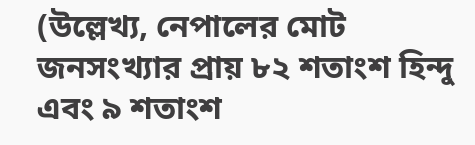(উল্লেখ্য, নেপালের মোট জনসংখ্যার প্রায় ৮২ শতাংশ হিন্দু এবং ৯ শতাংশ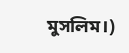মুসলিম।)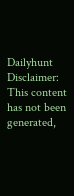Dailyhunt
Disclaimer: This content has not been generated,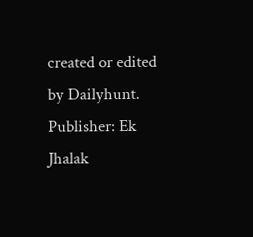created or edited by Dailyhunt. Publisher: Ek Jhalak